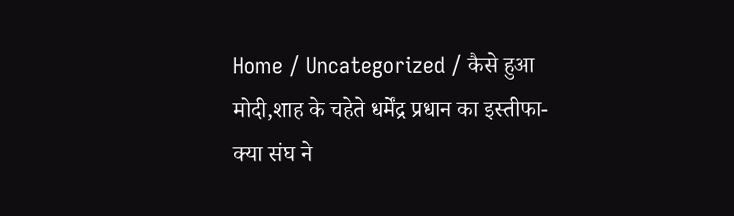Home / Uncategorized / कैसे हुआ मोदी,शाह के चहेते धर्मेंद्र प्रधान का इस्तीफा-क्या संघ ने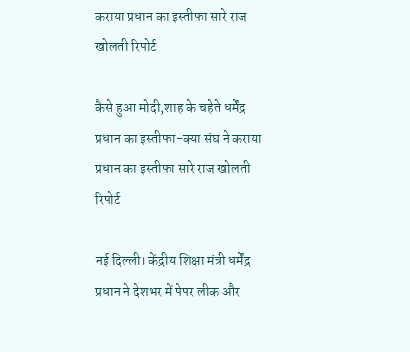कराया प्रधान का इस्तीफा सारे राज खोलती रिपोर्ट

कैसे हुआ मोदी,शाह के चहेते धर्मेंद्र प्रधान का इस्तीफा-क्या संघ ने कराया प्रधान का इस्तीफा सारे राज खोलती रिपोर्ट

नई दिल्ली। केंद्रीय शिक्षा मंत्री धर्मेंद्र प्रधान ने देशभर में पेपर लीक और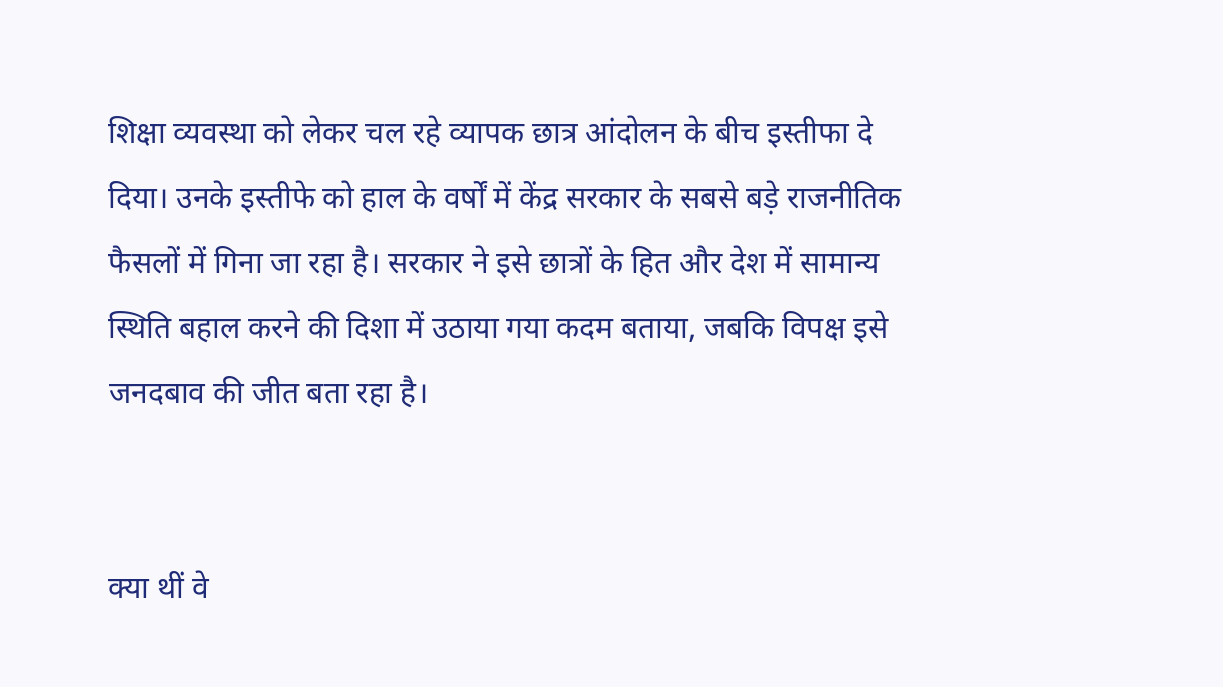शिक्षा व्यवस्था को लेकर चल रहे व्यापक छात्र आंदोलन के बीच इस्तीफा दे दिया। उनके इस्तीफे को हाल के वर्षों में केंद्र सरकार के सबसे बड़े राजनीतिक फैसलों में गिना जा रहा है। सरकार ने इसे छात्रों के हित और देश में सामान्य स्थिति बहाल करने की दिशा में उठाया गया कदम बताया, जबकि विपक्ष इसे जनदबाव की जीत बता रहा है।


क्या थीं वे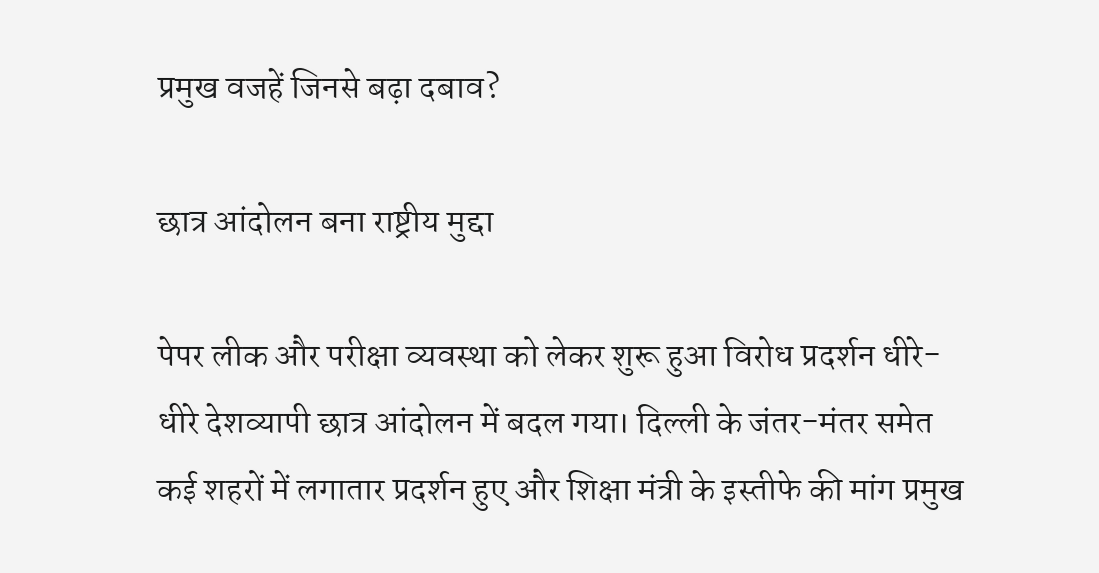प्रमुख वजहें जिनसे बढ़ा दबाव?

छात्र आंदोलन बना राष्ट्रीय मुद्दा

पेपर लीक और परीक्षा व्यवस्था को लेकर शुरू हुआ विरोध प्रदर्शन धीरे-धीरे देशव्यापी छात्र आंदोलन में बदल गया। दिल्ली के जंतर-मंतर समेत कई शहरों में लगातार प्रदर्शन हुए और शिक्षा मंत्री के इस्तीफे की मांग प्रमुख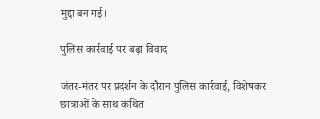मुद्दा बन गई।

पुलिस कार्रवाई पर बढ़ा विवाद

जंतर-मंतर पर प्रदर्शन के दौरान पुलिस कार्रवाई, विशेषकर छात्राओं के साथ कथित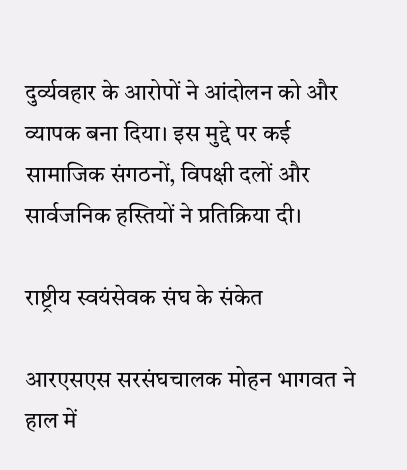दुर्व्यवहार के आरोपों ने आंदोलन को और व्यापक बना दिया। इस मुद्दे पर कई सामाजिक संगठनों, विपक्षी दलों और सार्वजनिक हस्तियों ने प्रतिक्रिया दी।

राष्ट्रीय स्वयंसेवक संघ के संकेत

आरएसएस सरसंघचालक मोहन भागवत ने हाल में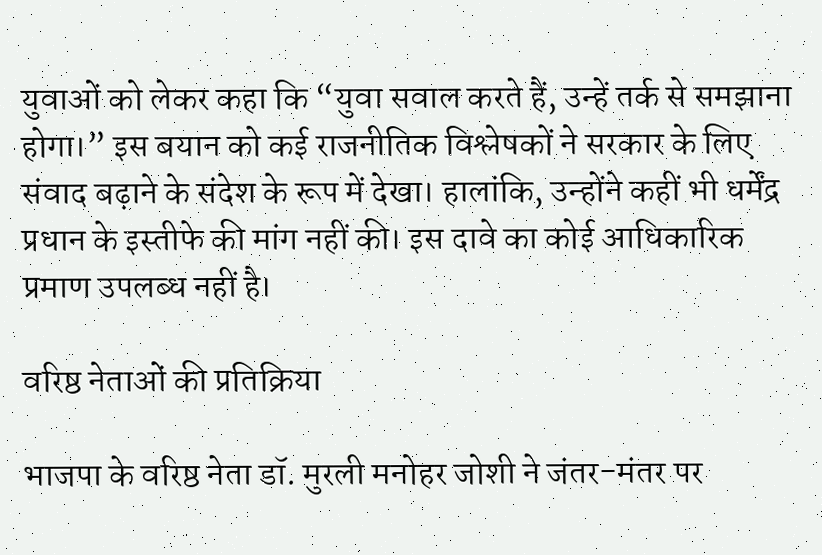युवाओं को लेकर कहा कि “युवा सवाल करते हैं, उन्हें तर्क से समझाना होगा।” इस बयान को कई राजनीतिक विश्लेषकों ने सरकार के लिए संवाद बढ़ाने के संदेश के रूप में देखा। हालांकि, उन्होंने कहीं भी धर्मेंद्र प्रधान के इस्तीफे की मांग नहीं की। इस दावे का कोई आधिकारिक प्रमाण उपलब्ध नहीं है।

वरिष्ठ नेताओं की प्रतिक्रिया

भाजपा के वरिष्ठ नेता डॉ. मुरली मनोहर जोशी ने जंतर-मंतर पर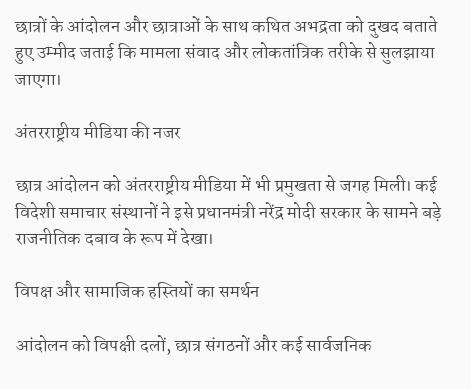छात्रों के आंदोलन और छात्राओं के साथ कथित अभद्रता को दुखद बताते हुए उम्मीद जताई कि मामला संवाद और लोकतांत्रिक तरीके से सुलझाया जाएगा।

अंतरराष्ट्रीय मीडिया की नजर

छात्र आंदोलन को अंतरराष्ट्रीय मीडिया में भी प्रमुखता से जगह मिली। कई विदेशी समाचार संस्थानों ने इसे प्रधानमंत्री नरेंद्र मोदी सरकार के सामने बड़े राजनीतिक दबाव के रूप में देखा।

विपक्ष और सामाजिक हस्तियों का समर्थन

आंदोलन को विपक्षी दलों, छात्र संगठनों और कई सार्वजनिक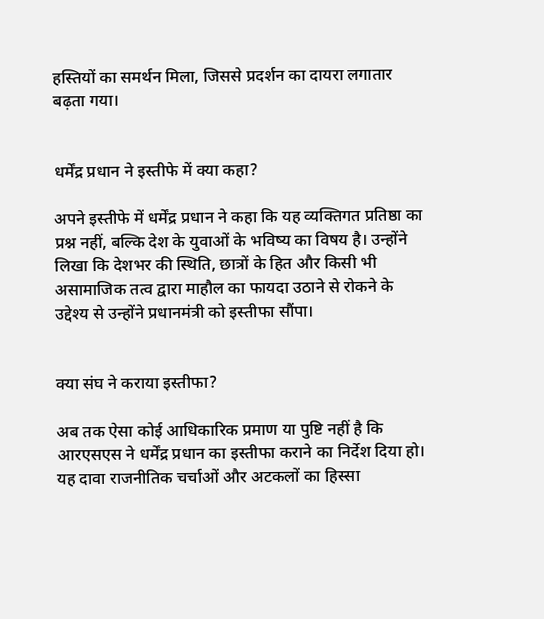हस्तियों का समर्थन मिला, जिससे प्रदर्शन का दायरा लगातार बढ़ता गया।


धर्मेंद्र प्रधान ने इस्तीफे में क्या कहा?

अपने इस्तीफे में धर्मेंद्र प्रधान ने कहा कि यह व्यक्तिगत प्रतिष्ठा का प्रश्न नहीं, बल्कि देश के युवाओं के भविष्य का विषय है। उन्होंने लिखा कि देशभर की स्थिति, छात्रों के हित और किसी भी असामाजिक तत्व द्वारा माहौल का फायदा उठाने से रोकने के उद्देश्य से उन्होंने प्रधानमंत्री को इस्तीफा सौंपा।


क्या संघ ने कराया इस्तीफा?

अब तक ऐसा कोई आधिकारिक प्रमाण या पुष्टि नहीं है कि आरएसएस ने धर्मेंद्र प्रधान का इस्तीफा कराने का निर्देश दिया हो। यह दावा राजनीतिक चर्चाओं और अटकलों का हिस्सा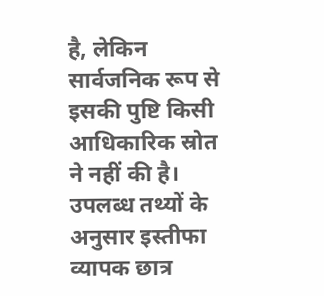है, लेकिन सार्वजनिक रूप से इसकी पुष्टि किसी आधिकारिक स्रोत ने नहीं की है। उपलब्ध तथ्यों के अनुसार इस्तीफा व्यापक छात्र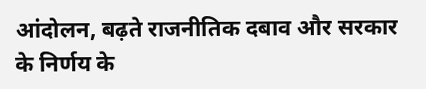आंदोलन, बढ़ते राजनीतिक दबाव और सरकार के निर्णय के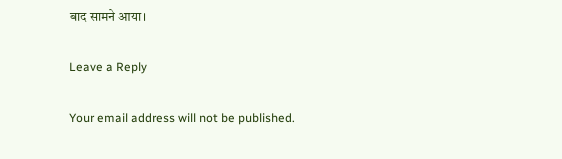बाद सामने आया।

Leave a Reply

Your email address will not be published.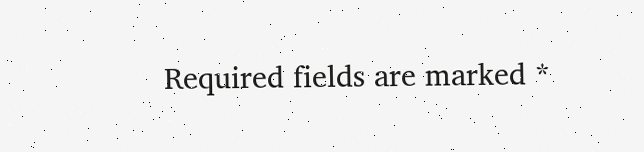Required fields are marked *